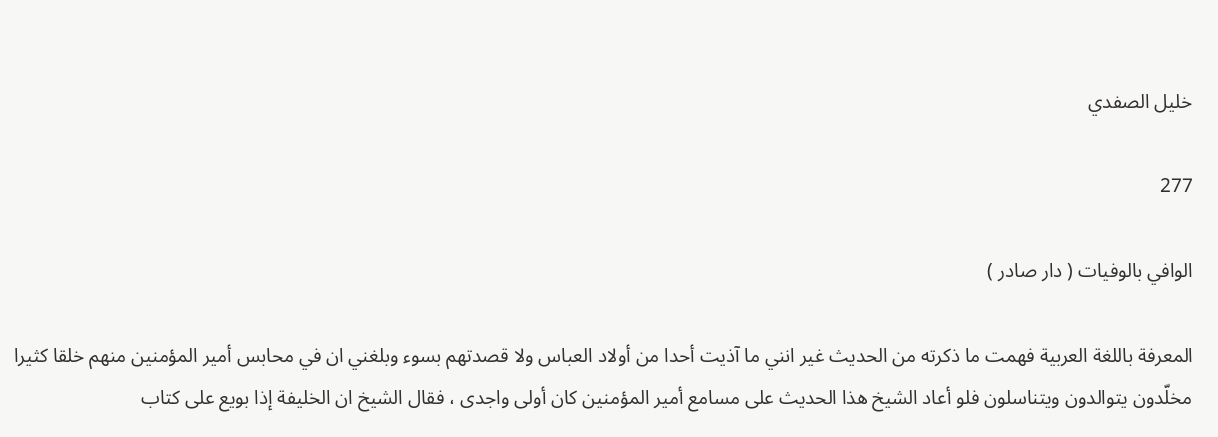خليل الصفدي

277

الوافي بالوفيات ( دار صادر )

المعرفة باللغة العربية فهمت ما ذكرته من الحديث غير انني ما آذيت أحدا من أولاد العباس ولا قصدتهم بسوء وبلغني ان في محابس أمير المؤمنين منهم خلقا كثيرا مخلّدون يتوالدون ويتناسلون فلو أعاد الشيخ هذا الحديث على مسامع أمير المؤمنين كان أولى واجدى ، فقال الشيخ ان الخليفة إذا بويع على كتاب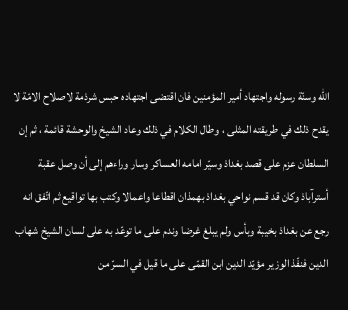اللّه وسنّة رسوله واجتهاد أمير المؤمنين فان اقتضى اجتهاده حبس شرذمة لاصلاح الامّة لا يقدح ذلك في طريقته المثلى ، وطال الكلام في ذلك وعاد الشيخ والوحشة قائمة ، ثم إن السلطان عزم على قصد بغداذ وسيّر امامه العساكر وسار وراءهم إلى أن وصل عقبة أسترآباذ وكان قد قسم نواحي بغداذ بهمذان اقطاعا واعمالا وكتب بها تواقيع ثم اتّفق انه رجع عن بغداذ بخيبة وبأس ولم يبلغ غرضا وندم على ما توعّد به على لسان الشيخ شهاب الدين فنفّذ الوزير مؤيّد الدين ابن القمّى على ما قيل في السرّ من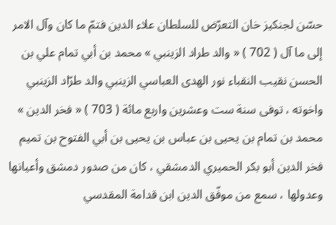حسّن لجنكيز خان التعرّض للسلطان علاء الدين فتمّ ما كان وآل الامر إلى ما آل ( 702 ) « والد طراد الزينبي » محمد بن أبي تمام علي بن الحسن نقيب النقباء نور الهدى العباسي الزينبي والد طرّاد الزينبي واخوته ، توفى سنة ست وعشرين واربع مائة ( 703 ) « فخر الدين » محمد بن تمام بن يحيى بن عباس بن يحيى بن أبي الفتوح بن تميم فخر الدين أبو بكر الحميري الدمشقي ، كان من صدور دمشق وأعيانها وعدولها ، سمع من موفّق الدين ابن قدامة المقدسي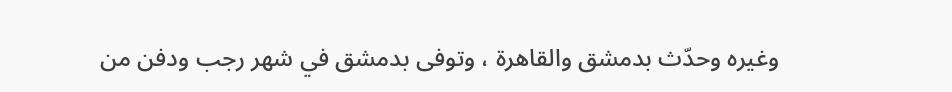وغيره وحدّث بدمشق والقاهرة ، وتوفى بدمشق في شهر رجب ودفن من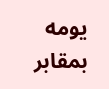يومه بمقابر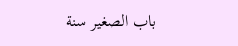باب الصغير سنة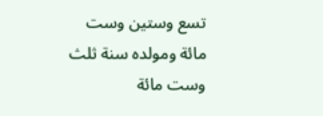تسع وستين وست مائة ومولده سنة ثلث وست مائة